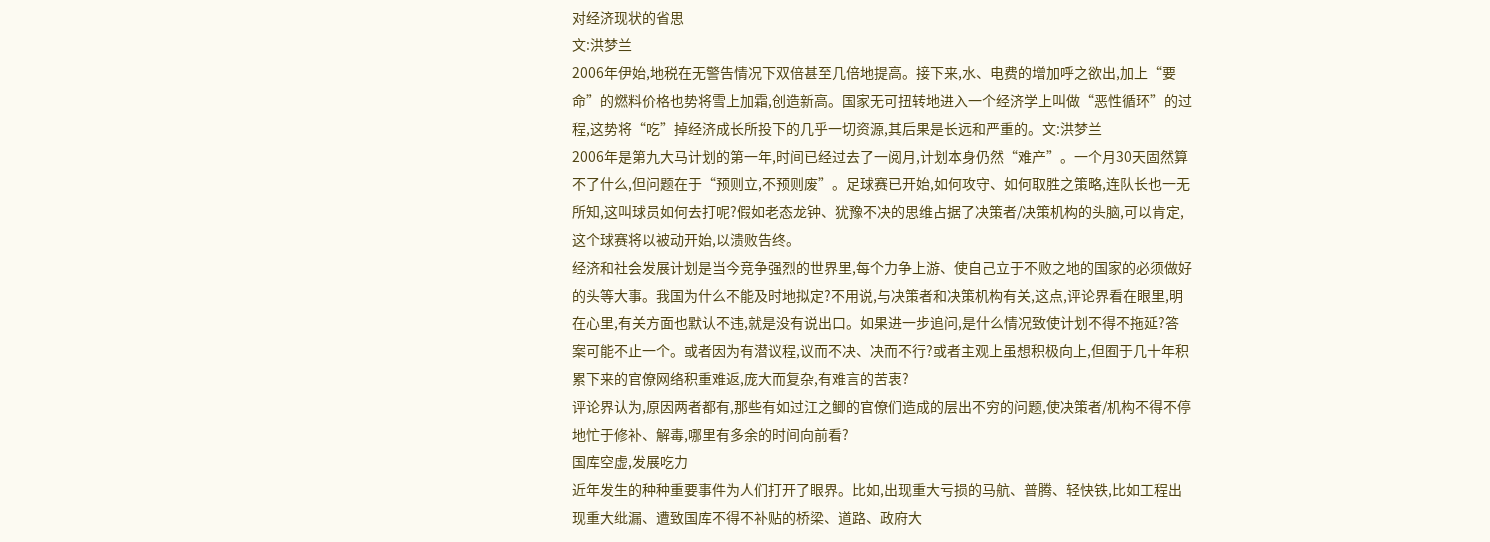对经济现状的省思
文:洪梦兰
2006年伊始,地税在无警告情况下双倍甚至几倍地提高。接下来,水、电费的增加呼之欲出,加上“要命”的燃料价格也势将雪上加霜,创造新高。国家无可扭转地进入一个经济学上叫做“恶性循环”的过程,这势将“吃”掉经济成长所投下的几乎一切资源,其后果是长远和严重的。文:洪梦兰
2006年是第九大马计划的第一年,时间已经过去了一阅月,计划本身仍然“难产”。一个月30天固然算不了什么,但问题在于“预则立,不预则废”。足球赛已开始,如何攻守、如何取胜之策略,连队长也一无所知,这叫球员如何去打呢?假如老态龙钟、犹豫不决的思维占据了决策者/决策机构的头脑,可以肯定,这个球赛将以被动开始,以溃败告终。
经济和社会发展计划是当今竞争强烈的世界里,每个力争上游、使自己立于不败之地的国家的必须做好的头等大事。我国为什么不能及时地拟定?不用说,与决策者和决策机构有关,这点,评论界看在眼里,明在心里,有关方面也默认不违,就是没有说出口。如果进一步追问,是什么情况致使计划不得不拖延?答案可能不止一个。或者因为有潜议程,议而不决、决而不行?或者主观上虽想积极向上,但囿于几十年积累下来的官僚网络积重难返,庞大而复杂,有难言的苦衷?
评论界认为,原因两者都有,那些有如过江之鲫的官僚们造成的层出不穷的问题,使决策者/机构不得不停地忙于修补、解毒,哪里有多余的时间向前看?
国库空虚,发展吃力
近年发生的种种重要事件为人们打开了眼界。比如,出现重大亏损的马航、普腾、轻快铁,比如工程出现重大纰漏、遭致国库不得不补贴的桥梁、道路、政府大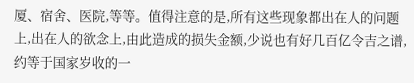厦、宿舍、医院,等等。值得注意的是,所有这些现象都出在人的问题上,出在人的欲念上,由此造成的损失金额,少说也有好几百亿令吉之谱,约等于国家岁收的一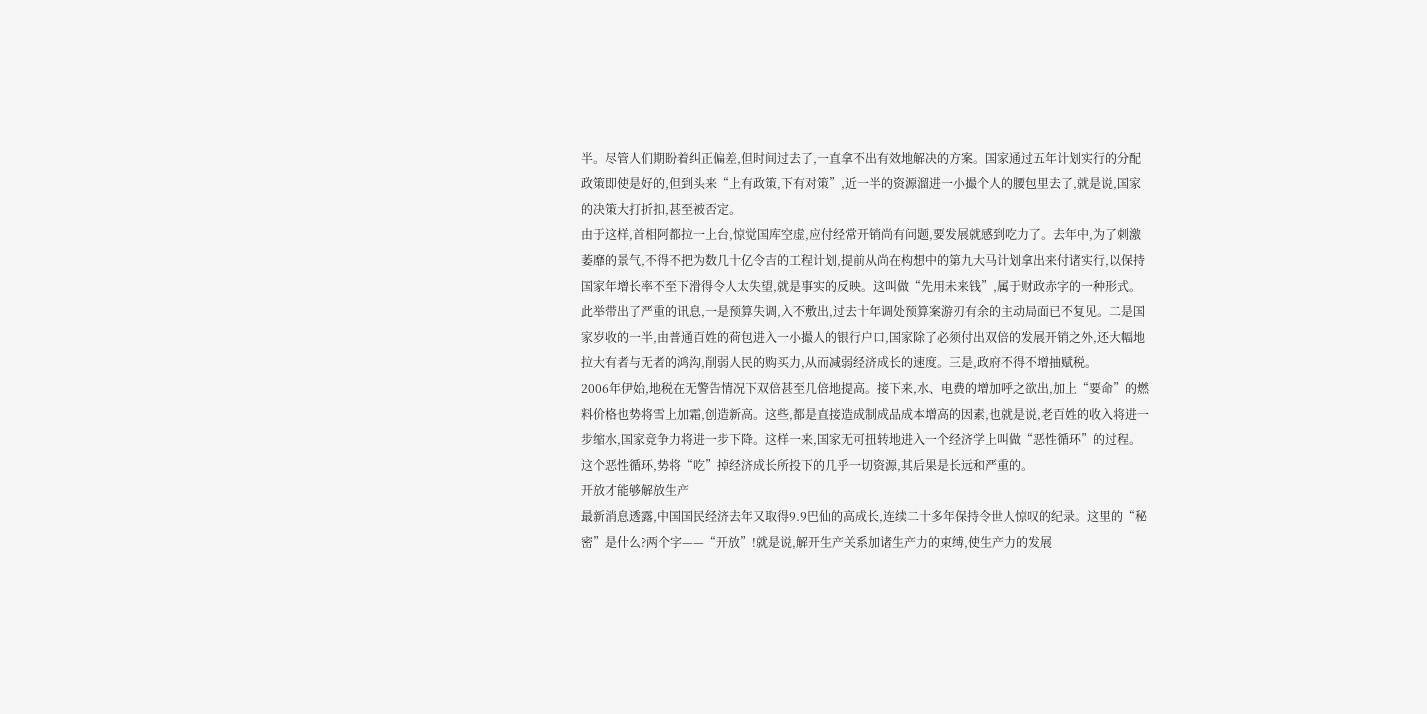半。尽管人们期盼着纠正偏差,但时间过去了,一直拿不出有效地解决的方案。国家通过五年计划实行的分配政策即使是好的,但到头来“上有政策,下有对策”,近一半的资源溜进一小撮个人的腰包里去了,就是说,国家的决策大打折扣,甚至被否定。
由于这样,首相阿都拉一上台,惊觉国库空虚,应付经常开销尚有问题,要发展就感到吃力了。去年中,为了刺激萎靡的景气,不得不把为数几十亿令吉的工程计划,提前从尚在构想中的第九大马计划拿出来付诸实行,以保持国家年增长率不至下滑得令人太失望,就是事实的反映。这叫做“先用未来钱”,属于财政赤字的一种形式。
此举带出了严重的讯息,一是预算失调,入不敷出,过去十年调处预算案游刃有余的主动局面已不复见。二是国家岁收的一半,由普通百姓的荷包进入一小撮人的银行户口,国家除了必须付出双倍的发展开销之外,还大幅地拉大有者与无者的鸿沟,削弱人民的购买力,从而减弱经济成长的速度。三是,政府不得不增抽赋税。
2006年伊始,地税在无警告情况下双倍甚至几倍地提高。接下来,水、电费的增加呼之欲出,加上“要命”的燃料价格也势将雪上加霜,创造新高。这些,都是直接造成制成品成本增高的因素,也就是说,老百姓的收入将进一步缩水,国家竞争力将进一步下降。这样一来,国家无可扭转地进入一个经济学上叫做“恶性循环”的过程。这个恶性循环,势将“吃”掉经济成长所投下的几乎一切资源,其后果是长远和严重的。
开放才能够解放生产
最新消息透露,中国国民经济去年又取得9.9巴仙的高成长,连续二十多年保持令世人惊叹的纪录。这里的“秘密”是什么?两个字——“开放”!就是说,解开生产关系加诸生产力的束缚,使生产力的发展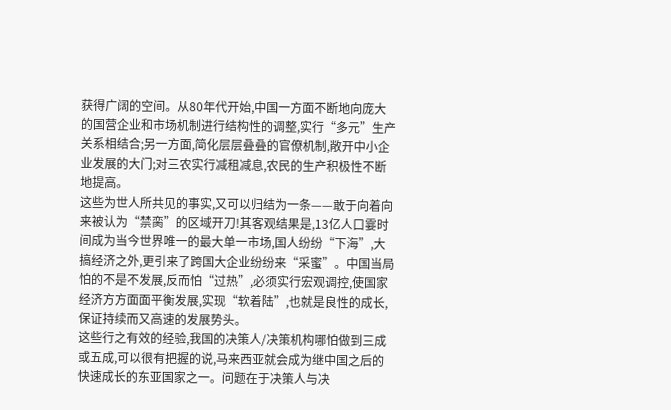获得广阔的空间。从80年代开始,中国一方面不断地向庞大的国营企业和市场机制进行结构性的调整,实行“多元”生产关系相结合;另一方面,简化层层叠叠的官僚机制,敞开中小企业发展的大门;对三农实行减租减息,农民的生产积极性不断地提高。
这些为世人所共见的事实,又可以归结为一条——敢于向着向来被认为“禁脔”的区域开刀!其客观结果是,13亿人口霎时间成为当今世界唯一的最大单一市场,国人纷纷“下海”,大搞经济之外,更引来了跨国大企业纷纷来“采蜜”。中国当局怕的不是不发展,反而怕“过热”,必须实行宏观调控,使国家经济方方面面平衡发展,实现“软着陆”,也就是良性的成长,保证持续而又高速的发展势头。
这些行之有效的经验,我国的决策人/决策机构哪怕做到三成或五成,可以很有把握的说,马来西亚就会成为继中国之后的快速成长的东亚国家之一。问题在于决策人与决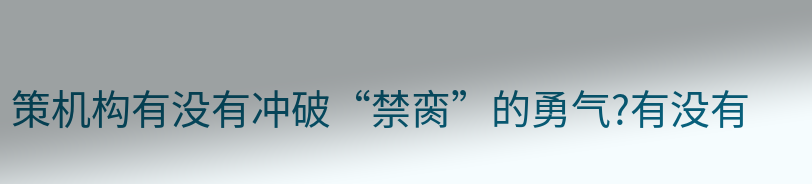策机构有没有冲破“禁脔”的勇气?有没有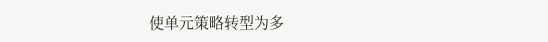使单元策略转型为多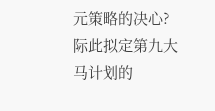元策略的决心?际此拟定第九大马计划的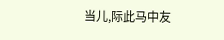当儿,际此马中友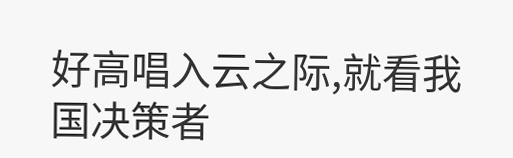好高唱入云之际,就看我国决策者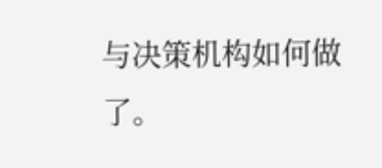与决策机构如何做了。